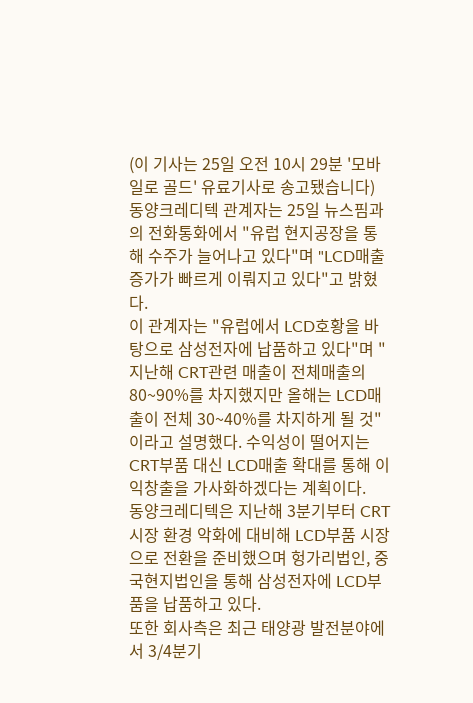(이 기사는 25일 오전 10시 29분 '모바일로 골드' 유료기사로 송고됐습니다)
동양크레디텍 관계자는 25일 뉴스핌과의 전화통화에서 "유럽 현지공장을 통해 수주가 늘어나고 있다"며 "LCD매출 증가가 빠르게 이뤄지고 있다"고 밝혔다.
이 관계자는 "유럽에서 LCD호황을 바탕으로 삼성전자에 납품하고 있다"며 "지난해 CRT관련 매출이 전체매출의 80~90%를 차지했지만 올해는 LCD매출이 전체 30~40%를 차지하게 될 것"이라고 설명했다. 수익성이 떨어지는 CRT부품 대신 LCD매출 확대를 통해 이익창출을 가사화하겠다는 계획이다.
동양크레디텍은 지난해 3분기부터 CRT시장 환경 악화에 대비해 LCD부품 시장으로 전환을 준비했으며 헝가리법인, 중국현지법인을 통해 삼성전자에 LCD부품을 납품하고 있다.
또한 회사측은 최근 태양광 발전분야에서 3/4분기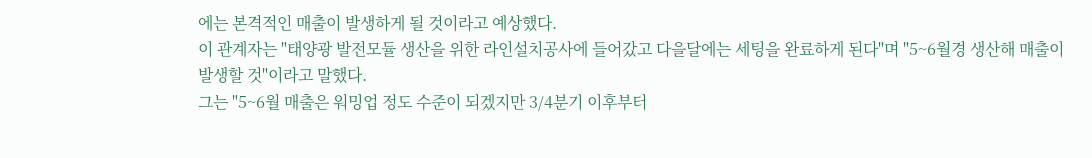에는 본격적인 매출이 발생하게 될 것이라고 예상했다.
이 관계자는 "태양광 발전모듈 생산을 위한 라인설치공사에 들어갔고 다을달에는 세팅을 완료하게 된다"며 "5~6월경 생산해 매출이 발생할 것"이라고 말했다.
그는 "5~6월 매출은 워밍업 정도 수준이 되겠지만 3/4분기 이후부터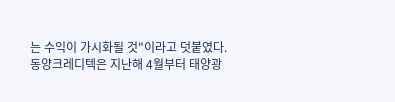는 수익이 가시화될 것"이라고 덧붙였다.
동양크레디텍은 지난해 4월부터 태양광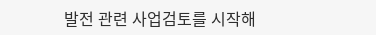발전 관련 사업검토를 시작해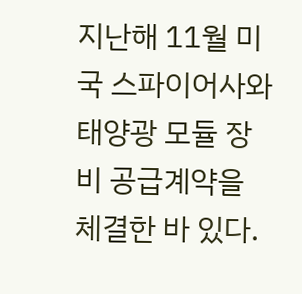지난해 11월 미국 스파이어사와 태양광 모듈 장비 공급계약을 체결한 바 있다.